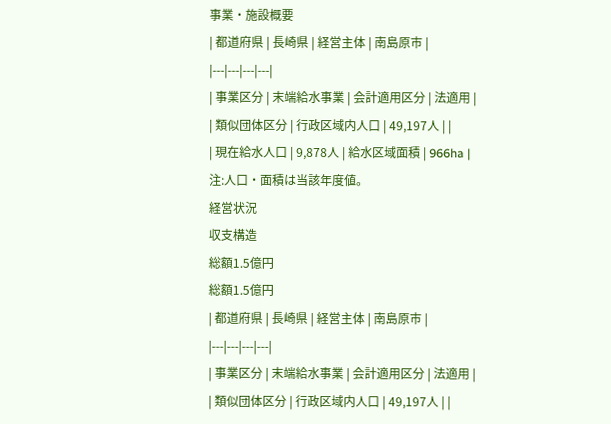事業・施設概要
| 都道府県 | 長崎県 | 経営主体 | 南島原市 |
|---|---|---|---|
| 事業区分 | 末端給水事業 | 会計適用区分 | 法適用 |
| 類似団体区分 | 行政区域内人口 | 49,197人 | |
| 現在給水人口 | 9,878人 | 給水区域面積 | 966ha |
注:人口・面積は当該年度値。
経営状況
収支構造
総額1.5億円
総額1.5億円
| 都道府県 | 長崎県 | 経営主体 | 南島原市 |
|---|---|---|---|
| 事業区分 | 末端給水事業 | 会計適用区分 | 法適用 |
| 類似団体区分 | 行政区域内人口 | 49,197人 | |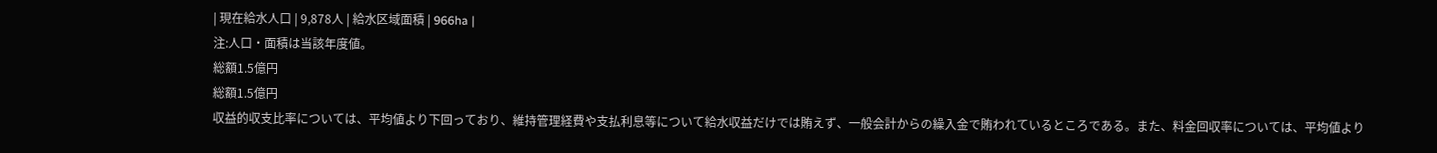| 現在給水人口 | 9,878人 | 給水区域面積 | 966ha |
注:人口・面積は当該年度値。
総額1.5億円
総額1.5億円
収益的収支比率については、平均値より下回っており、維持管理経費や支払利息等について給水収益だけでは賄えず、一般会計からの繰入金で賄われているところである。また、料金回収率については、平均値より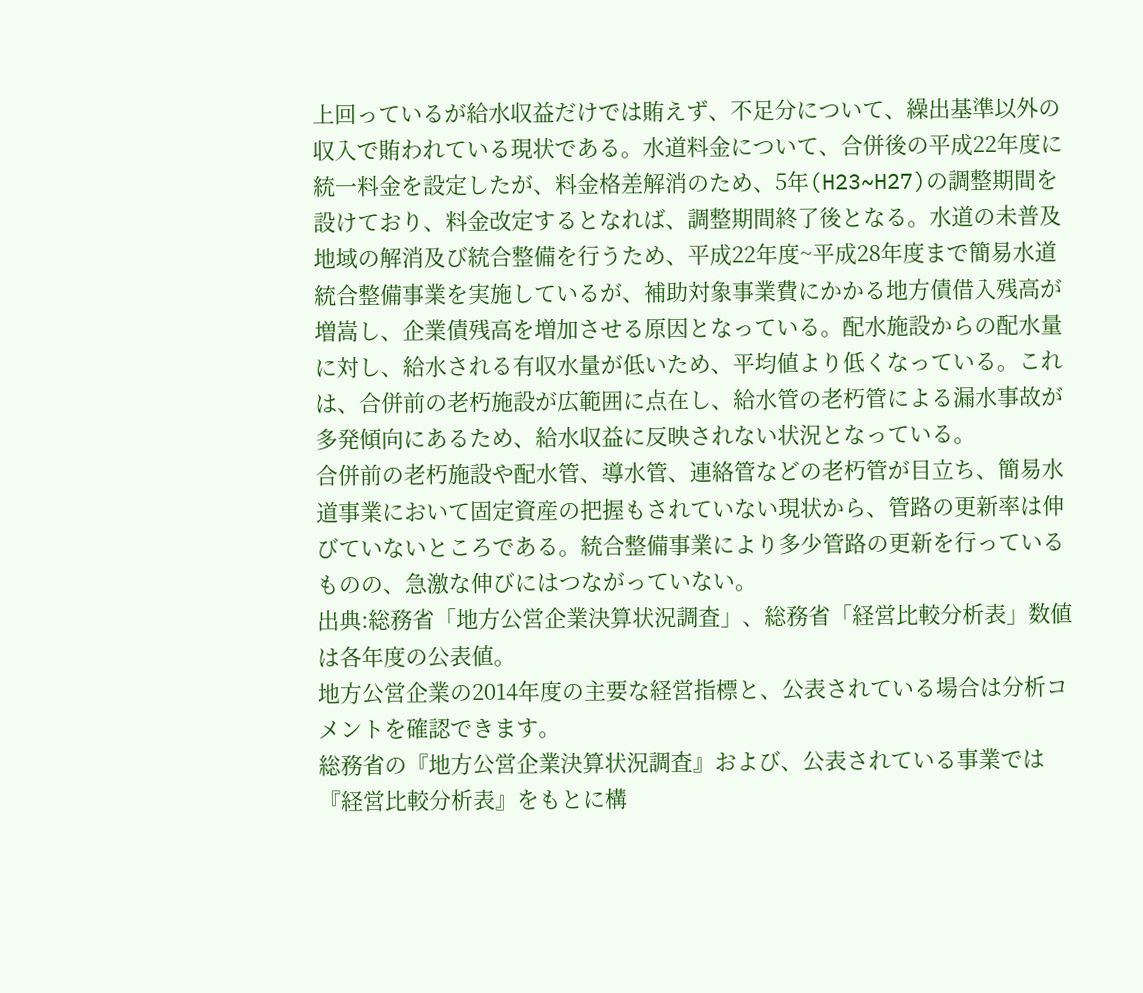上回っているが給水収益だけでは賄えず、不足分について、繰出基準以外の収入で賄われている現状である。水道料金について、合併後の平成22年度に統一料金を設定したが、料金格差解消のため、5年(H23~H27)の調整期間を設けており、料金改定するとなれば、調整期間終了後となる。水道の未普及地域の解消及び統合整備を行うため、平成22年度~平成28年度まで簡易水道統合整備事業を実施しているが、補助対象事業費にかかる地方債借入残高が増嵩し、企業債残高を増加させる原因となっている。配水施設からの配水量に対し、給水される有収水量が低いため、平均値より低くなっている。これは、合併前の老朽施設が広範囲に点在し、給水管の老朽管による漏水事故が多発傾向にあるため、給水収益に反映されない状況となっている。
合併前の老朽施設や配水管、導水管、連絡管などの老朽管が目立ち、簡易水道事業において固定資産の把握もされていない現状から、管路の更新率は伸びていないところである。統合整備事業により多少管路の更新を行っているものの、急激な伸びにはつながっていない。
出典:総務省「地方公営企業決算状況調査」、総務省「経営比較分析表」数値は各年度の公表値。
地方公営企業の2014年度の主要な経営指標と、公表されている場合は分析コメントを確認できます。
総務省の『地方公営企業決算状況調査』および、公表されている事業では『経営比較分析表』をもとに構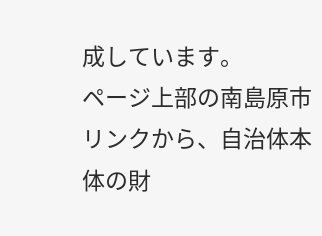成しています。
ページ上部の南島原市リンクから、自治体本体の財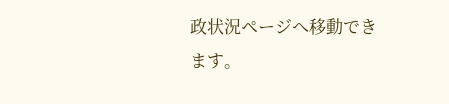政状況ページへ移動できます。